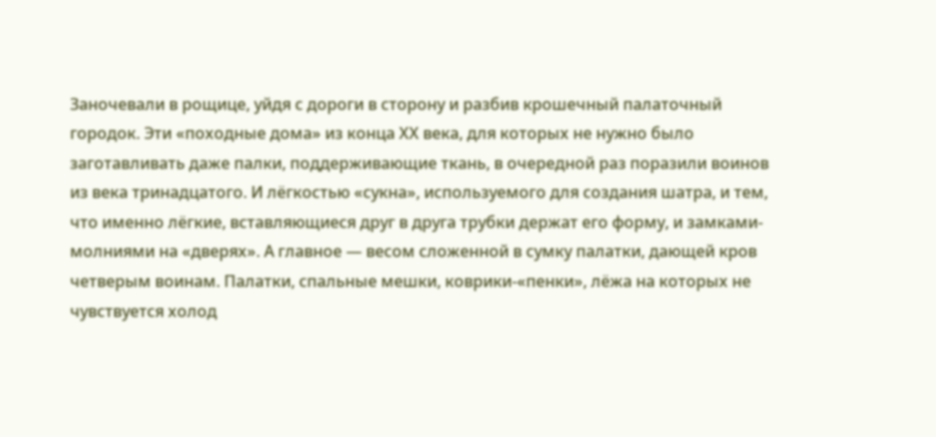Заночевали в рощице, уйдя с дороги в сторону и разбив крошечный палаточный городок. Эти «походные дома» из конца ХХ века, для которых не нужно было заготавливать даже палки, поддерживающие ткань, в очередной раз поразили воинов из века тринадцатого. И лёгкостью «сукна», используемого для создания шатра, и тем, что именно лёгкие, вставляющиеся друг в друга трубки держат его форму, и замками-молниями на «дверях». А главное — весом сложенной в сумку палатки, дающей кров четверым воинам. Палатки, спальные мешки, коврики-«пенки», лёжа на которых не чувствуется холод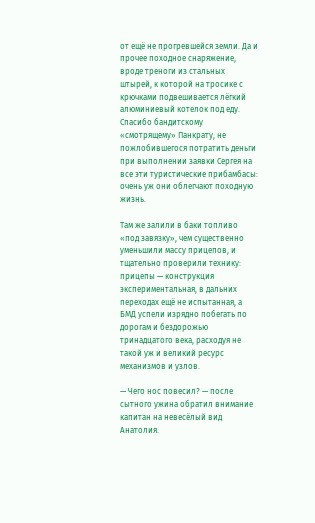от ещё не прогревшейся земли. Да и прочее походное снаряжение, вроде треноги из стальных штырей, к которой на тросике с крючками подвешивается лёгкий алюминиевый котелок под еду. Спасибо бандитскому «смотрящему» Панкрату, не пожлобившегося потратить деньги при выполнении заявки Сергея на все эти туристические прибамбасы: очень уж они облегчают походную жизнь.

Там же залили в баки топливо «под завязку», чем существенно уменьшили массу прицепов, и тщательно проверили технику: прицепы — конструкция экспериментальная, в дальних переходах ещё не испытанная, а БМД успели изрядно побегать по дорогам и бездорожью тринадцатого века, расходуя не такой уж и великий ресурс механизмов и узлов.

— Чего нос повесил? — после сытного ужина обратил внимание капитан на невесёлый вид Анатолия.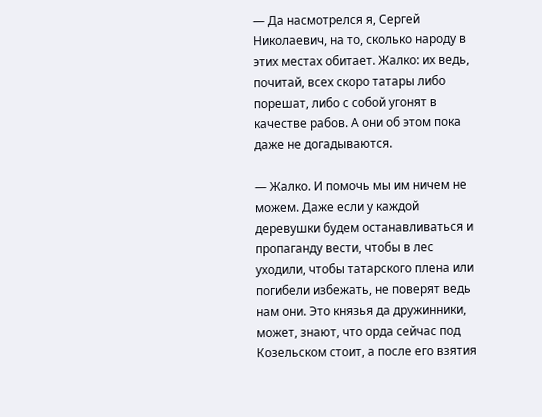— Да насмотрелся я, Сергей Николаевич, на то, сколько народу в этих местах обитает. Жалко: их ведь, почитай, всех скоро татары либо порешат, либо с собой угонят в качестве рабов. А они об этом пока даже не догадываются.

— Жалко. И помочь мы им ничем не можем. Даже если у каждой деревушки будем останавливаться и пропаганду вести, чтобы в лес уходили, чтобы татарского плена или погибели избежать, не поверят ведь нам они. Это князья да дружинники, может, знают, что орда сейчас под Козельском стоит, а после его взятия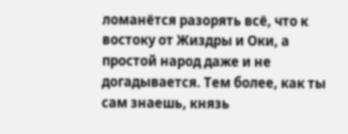ломанётся разорять всё, что к востоку от Жиздры и Оки, а простой народ даже и не догадывается. Тем более, как ты сам знаешь, князь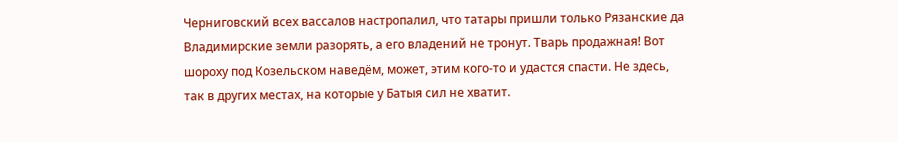Черниговский всех вассалов настропалил, что татары пришли только Рязанские да Владимирские земли разорять, а его владений не тронут. Тварь продажная! Вот шороху под Козельском наведём, может, этим кого-то и удастся спасти. Не здесь, так в других местах, на которые у Батыя сил не хватит.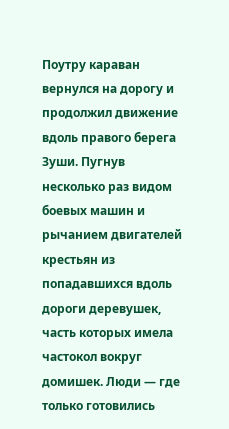Поутру караван вернулся на дорогу и продолжил движение вдоль правого берега Зуши. Пугнув несколько раз видом боевых машин и рычанием двигателей крестьян из попадавшихся вдоль дороги деревушек, часть которых имела частокол вокруг домишек. Люди — где только готовились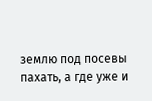землю под посевы пахать, а где уже и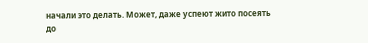начали это делать. Может, даже успеют жито посеять до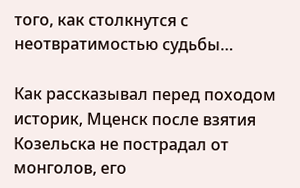того, как столкнутся с неотвратимостью судьбы…

Как рассказывал перед походом историк, Мценск после взятия Козельска не пострадал от монголов, его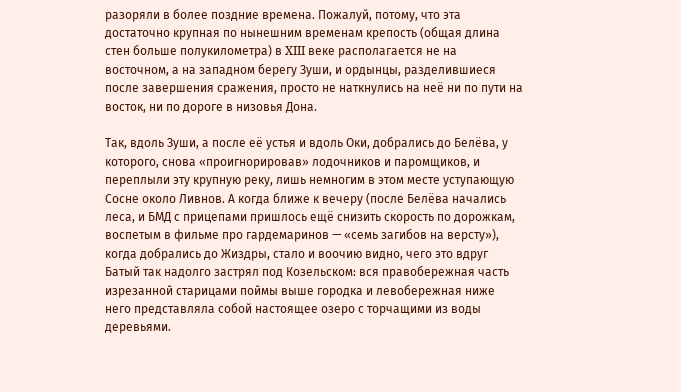разоряли в более поздние времена. Пожалуй, потому, что эта достаточно крупная по нынешним временам крепость (общая длина стен больше полукилометра) в XIII веке располагается не на восточном, а на западном берегу Зуши, и ордынцы, разделившиеся после завершения сражения, просто не наткнулись на неё ни по пути на восток, ни по дороге в низовья Дона.

Так, вдоль Зуши, а после её устья и вдоль Оки, добрались до Белёва, у которого, снова «проигнорировав» лодочников и паромщиков, и переплыли эту крупную реку, лишь немногим в этом месте уступающую Сосне около Ливнов. А когда ближе к вечеру (после Белёва начались леса, и БМД с прицепами пришлось ещё снизить скорость по дорожкам, воспетым в фильме про гардемаринов — «семь загибов на версту»), когда добрались до Жиздры, стало и воочию видно, чего это вдруг Батый так надолго застрял под Козельском: вся правобережная часть изрезанной старицами поймы выше городка и левобережная ниже него представляла собой настоящее озеро с торчащими из воды деревьями.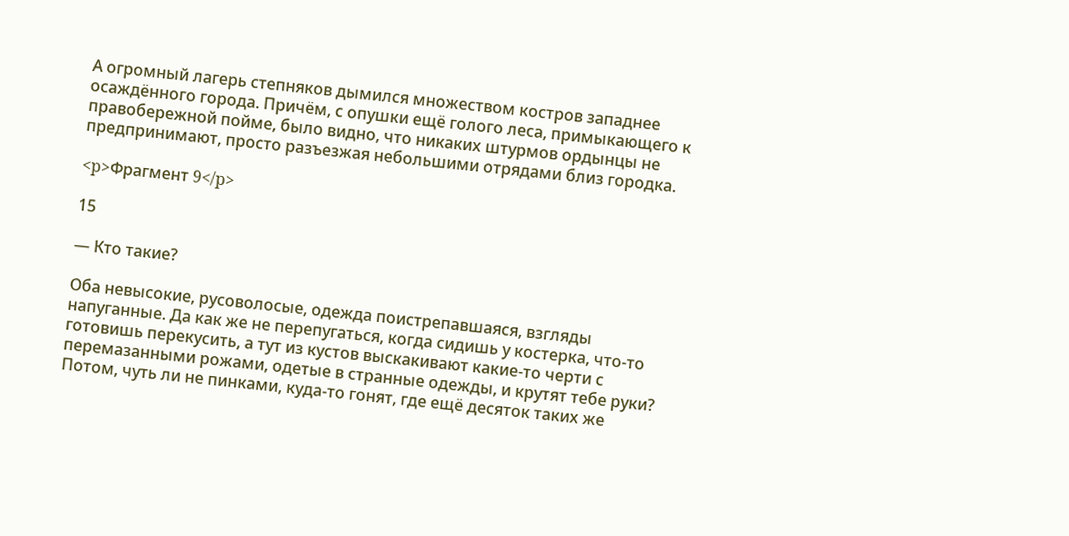А огромный лагерь степняков дымился множеством костров западнее осаждённого города. Причём, с опушки ещё голого леса, примыкающего к правобережной пойме, было видно, что никаких штурмов ордынцы не предпринимают, просто разъезжая небольшими отрядами близ городка.

<p>Фрагмент 9</p>

15

— Кто такие?

Оба невысокие, русоволосые, одежда поистрепавшаяся, взгляды напуганные. Да как же не перепугаться, когда сидишь у костерка, что-то готовишь перекусить, а тут из кустов выскакивают какие-то черти с перемазанными рожами, одетые в странные одежды, и крутят тебе руки? Потом, чуть ли не пинками, куда-то гонят, где ещё десяток таких же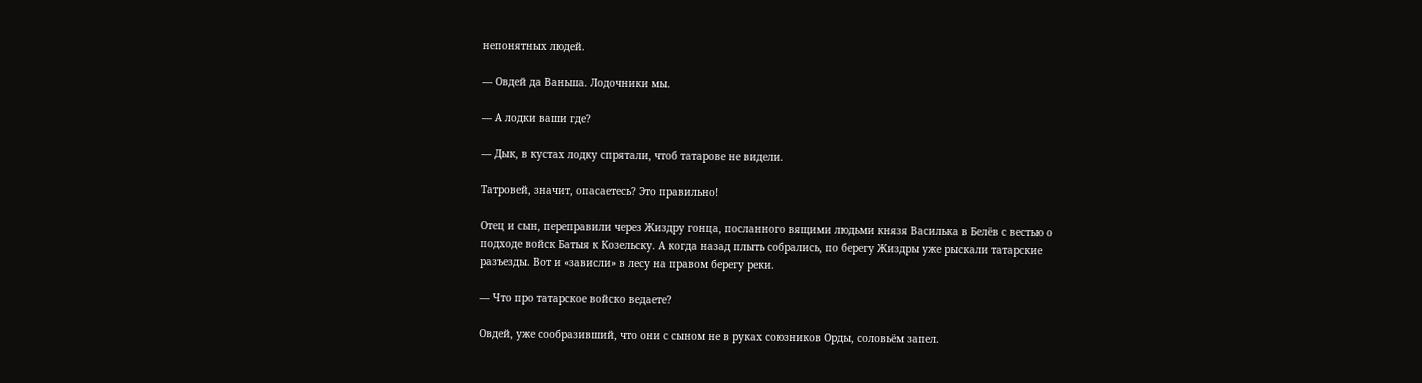непонятных людей.

— Овдей да Ваньша. Лодочники мы.

— А лодки ваши где?

— Дык, в кустах лодку спрятали, чтоб татарове не видели.

Татровей, значит, опасаетесь? Это правильно!

Отец и сын, переправили через Жиздру гонца, посланного вящими людьми князя Василька в Белёв с вестью о подходе войск Батыя к Козельску. А когда назад плыть собрались, по берегу Жиздры уже рыскали татарские разъезды. Вот и «зависли» в лесу на правом берегу реки.

— Что про татарское войско ведаете?

Овдей, уже сообразивший, что они с сыном не в руках союзников Орды, соловьём запел.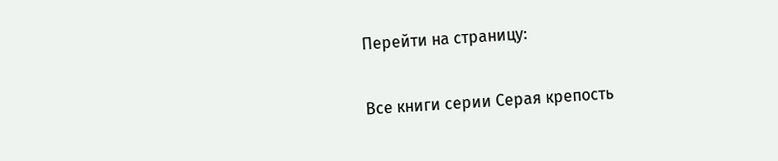Перейти на страницу:

Все книги серии Серая крепость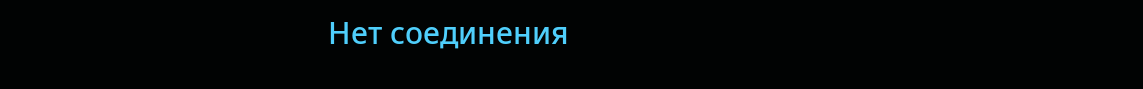Нет соединения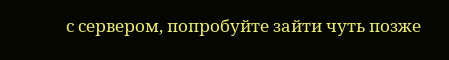с сервером, попробуйте зайти чуть позже